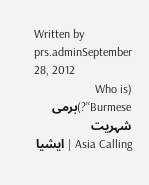Written by prs.adminSeptember 28, 2012
(Who is ‘Burmese’?)برمی شہریت
Asia Calling | ایشیا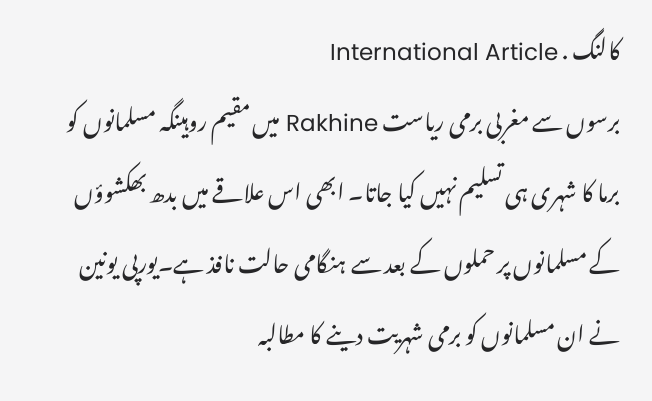کالنگ . International Article
برسوں سے مغربی برمی ریاست Rakhine میں مقیم روہینگہ مسلمانوں کو برما کا شہری ہی تسلیم نہیں کیا جاتا۔ ابھی اس علاقے میں بدھ بھکشوؤں کے مسلمانوں پر حملوں کے بعد سے ہنگامی حالت نافذ ہے۔یورپی یونین نے ان مسلمانوں کو برمی شہریت دینے کا مطالبہ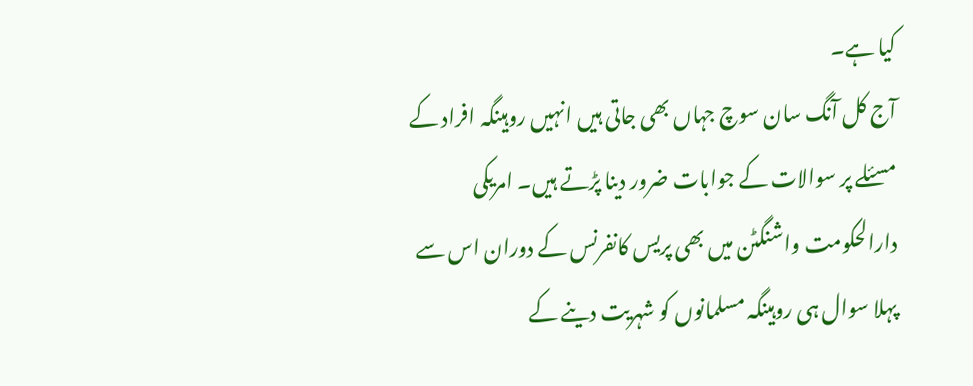کیا ہے۔
آج کل آنگ سان سوچ جہاں بھی جاتی ہیں انہیں روہینگہ افراد کے مسئلے پر سوالات کے جوابات ضرور دینا پڑتے ہیں۔ امریکی دارالحکومت واشنگٹن میں بھی پریس کانفرنس کے دوران اس سے پہلا سوال ہی روہینگہ مسلمانوں کو شہریت دینے کے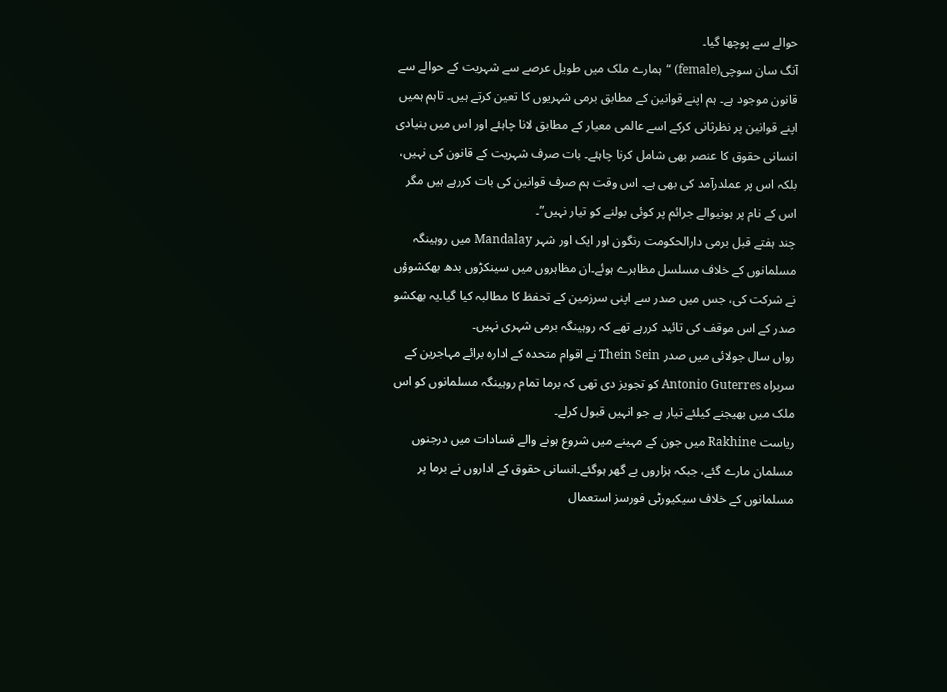حوالے سے پوچھا گیا۔
آنگ سان سوچی(female) “ہمارے ملک میں طویل عرصے سے شہریت کے حوالے سے قانون موجود ہے۔ ہم اپنے قوانین کے مطابق برمی شہریوں کا تعین کرتے ہیں۔ تاہم ہمیں اپنے قوانین پر نظرثانی کرکے اسے عالمی معیار کے مطابق لانا چاہئے اور اس میں بنیادی انسانی حقوق کا عنصر بھی شامل کرنا چاہئے۔ بات صرف شہریت کے قانون کی نہیں، بلکہ اس پر عملدرآمد کی بھی ہے۔ اس وقت ہم صرف قوانین کی بات کررہے ہیں مگر اس کے نام پر ہونیوالے جرائم پر کوئی بولنے کو تیار نہیں”۔
چند ہفتے قبل برمی دارالحکومت رنگون اور ایک اور شہر Mandalay میں روہینگہ مسلمانوں کے خلاف مسلسل مظاہرے ہوئے۔ان مظاہروں میں سینکڑوں بدھ بھکشوؤں نے شرکت کی، جس میں صدر سے اپنی سرزمین کے تحفظ کا مطالبہ کیا گیا۔یہ بھکشو صدر کے اس موقف کی تائید کررہے تھے کہ روہینگہ برمی شہری نہیں۔
رواں سال جولائی میں صدر Thein Sein نے اقوام متحدہ کے ادارہ برائے مہاجرین کے سربراہ Antonio Guterres کو تجویز دی تھی کہ برما تمام روہینگہ مسلمانوں کو اس ملک میں بھیجنے کیلئے تیار ہے جو انہیں قبول کرلے۔
ریاست Rakhine میں جون کے مہینے میں شروع ہونے والے فسادات میں درجنوں مسلمان مارے گئے، جبکہ ہزاروں بے گھر ہوگئے۔انسانی حقوق کے اداروں نے برما پر مسلمانوں کے خلاف سیکیورٹی فورسز استعمال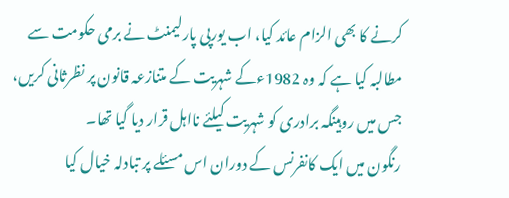کرنے کا بھی الزام عائد کیا، اب یورپی پارلیمنٹ نے برمی حکومت سے مطالبہ کیا ہے کہ وہ 1982ءکے شہریت کے متنازعہ قانون پر نظرثانی کریں، جس میں روہینگہ برادری کو شہریت کیلئے نااہل قرار دیا گیا تھا۔
رنگون میں ایک کانفرنس کے دوران اس مسئلے پر تبادلہ خیال کیا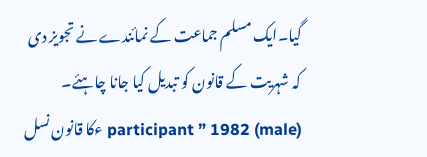گیا۔ایک مسلم جماعت کے نمائندے نے تجویز دی کہ شہریت کے قانون کو تبدیل کیا جانا چاہئے۔
(male) participant ” 1982 ءکا قانون نسل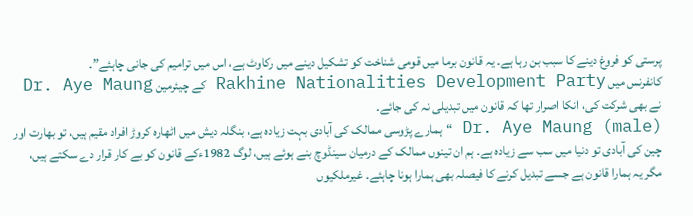پرستی کو فروغ دینے کا سبب بن رہا ہے۔ یہ قانون برما میں قومی شناخت کو تشکیل دینے میں رکاوٹ ہے، اس میں ترامیم کی جانی چاہئے”۔
کانفرنس میں Rakhine Nationalities Development Party کے چیئرمین Dr. Aye Maung نے بھی شرکت کی، انکا اصرار تھا کہ قانون میں تبدیلی نہ کی جائے۔
(male) Dr. Aye Maung “ہمارے پڑوسی ممالک کی آبادی بہت زیادہ ہے، بنگلہ دیش میں اٹھارہ کروڑ افراد مقیم ہیں، تو بھارت اور چین کی آبادی تو دنیا میں سب سے زیادہ ہے۔ ہم ان تینوں ممالک کے درمیان سینڈوچ بنے ہوئے ہیں، لوگ 1982ءکے قانون کو بے کار قرار دے سکتے ہیں، مگر یہ ہمارا قانون ہے جسے تبدیل کرنے کا فیصلہ بھی ہمارا ہونا چاہئے۔ غیرملکیوں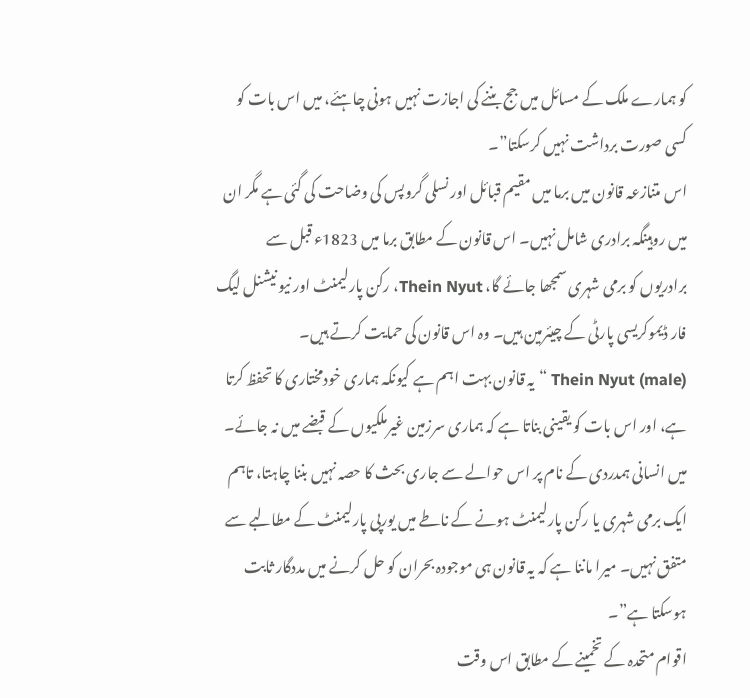کو ہمارے ملک کے مسائل میں جج بننے کی اجازت نہیں ہونی چاہئے، میں اس بات کو کسی صورت برداشت نہیں کرسکتا”۔
اس متنازعہ قانون میں برما میں مقیم قبائل اور نسلی گروپس کی وضاحت کی گئی ہے مگر ان میں روہینگہ برادری شامل نہیں۔ اس قانون کے مطابق برما میں 1823ء قبل سے برادریوں کو برمی شہری سمجھا جائے گا، Thein Nyut، رکن پارلیمنٹ اور نیو نیشنل لیگ فار ڈیموکریسی پارٹی کے چیئرمین ہیں۔ وہ اس قانون کی حمایت کرتے ہیں۔
(male) Thein Nyut “یہ قانون بہت اہم ہے کیونکہ ہماری خودمختاری کا تحفظ کرتا ہے، اور اس بات کو یقینی بناتا ہے کہ ہماری سرزمین غیرملکیوں کے قبضے میں نہ جائے۔ میں انسانی ہمدردی کے نام پر اس حوالے سے جاری بحث کا حصہ نہیں بننا چاہتا، تاہم ایک برمی شہری یا رکن پارلیمنٹ ہونے کے ناطے میں یورپی پارلیمنٹ کے مطالبے سے متفق نہیں۔ میرا ماننا ہے کہ یہ قانون ہی موجودہ بحران کو حل کرنے میں مددگار ثابت ہوسکتا ہے”۔
اقوام متحدہ کے تخمینے کے مطابق اس وقت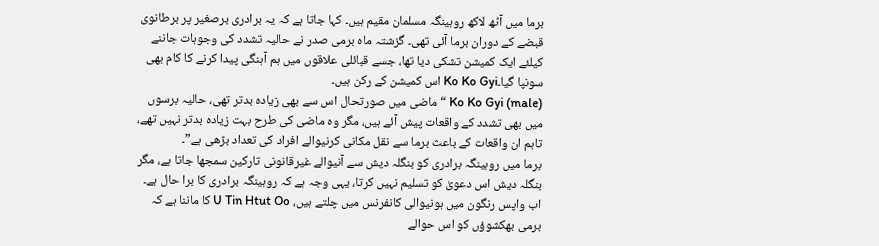برما میں آٹھ لاکھ روہینگہ مسلمان مقیم ہیں۔ کہا جاتا ہے کہ یہ برادری برصغیر پر برطانوی قبضے کے دوران برما آئی تھی۔ گزشتہ ماہ برمی صدر نے حالیہ تشدد کی وجوہات جاننے کیلئے ایک کمیشن تشکی دیا تھا، جسے قبائلی علاقوں میں ہم آہنگی پیدا کرنے کا کام بھی سونپا گیا۔Ko Ko Gyi اس کمیشن کے رکن ہیں۔
(male) Ko Ko Gyi “ماضی میں صورتحال اس سے بھی زیادہ بدتر تھی، حالیہ برسوں میں بھی تشدد کے واقعات پیش آئے ہیں، مگر وہ ماضی کی طرح بہت زیادہ بدتر نہیں تھے، تاہم ان واقعات کے باعث برما سے نقل مکانی کرنیوالے افراد کی تعداد بڑھی ہے”۔
برما میں روہینگہ برادری کو بنگلہ دیش سے آنیوالے غیرقانونی تارکین سمجھا جاتا ہے، مگر بنگلہ دیش اس دعویٰ کو تسلیم نہیں کرتا، یہی وجہ ہے کہ روہینگہ برادری کا برا حال ہے۔ اب واپس رنگون میں ہونیوالی کانفرنس میں چلتے ہیں، U Tin Htut Oo کا ماننا ہے کہ برمی بھکشوؤں کو اس حوالے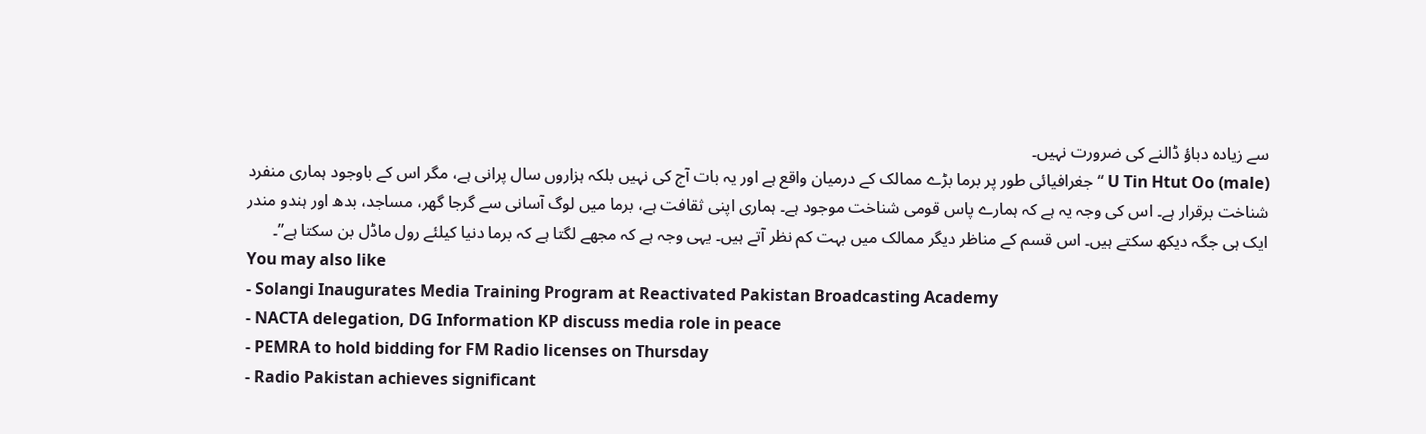سے زیادہ دباؤ ڈالنے کی ضرورت نہیں۔
(male) U Tin Htut Oo “جغرافیائی طور پر برما بڑے ممالک کے درمیان واقع ہے اور یہ بات آج کی نہیں بلکہ ہزاروں سال پرانی ہے، مگر اس کے باوجود ہماری منفرد شناخت برقرار ہے۔ اس کی وجہ یہ ہے کہ ہمارے پاس قومی شناخت موجود ہے۔ ہماری اپنی ثقافت ہے، برما میں لوگ آسانی سے گرجا گھر، مساجد، بدھ اور ہندو مندر ایک ہی جگہ دیکھ سکتے ہیں۔ اس قسم کے مناظر دیگر ممالک میں بہت کم نظر آتے ہیں۔ یہی وجہ ہے کہ مجھے لگتا ہے کہ برما دنیا کیلئے رول ماڈل بن سکتا ہے”۔
You may also like
- Solangi Inaugurates Media Training Program at Reactivated Pakistan Broadcasting Academy
- NACTA delegation, DG Information KP discuss media role in peace
- PEMRA to hold bidding for FM Radio licenses on Thursday
- Radio Pakistan achieves significant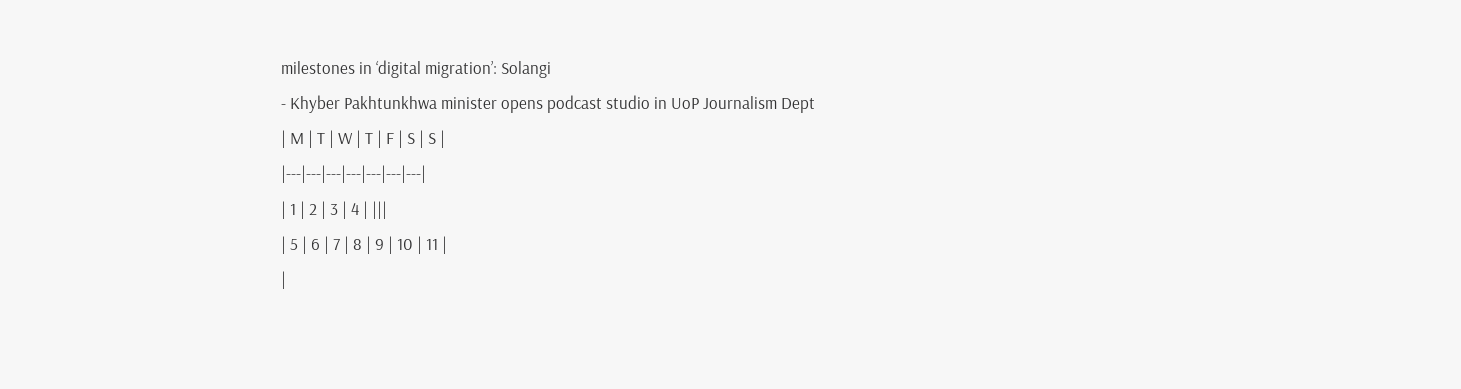milestones in ‘digital migration’: Solangi
- Khyber Pakhtunkhwa minister opens podcast studio in UoP Journalism Dept
| M | T | W | T | F | S | S |
|---|---|---|---|---|---|---|
| 1 | 2 | 3 | 4 | |||
| 5 | 6 | 7 | 8 | 9 | 10 | 11 |
|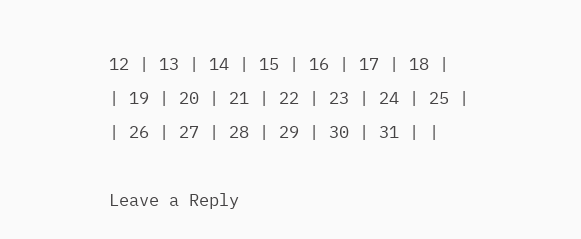12 | 13 | 14 | 15 | 16 | 17 | 18 |
| 19 | 20 | 21 | 22 | 23 | 24 | 25 |
| 26 | 27 | 28 | 29 | 30 | 31 | |

Leave a Reply